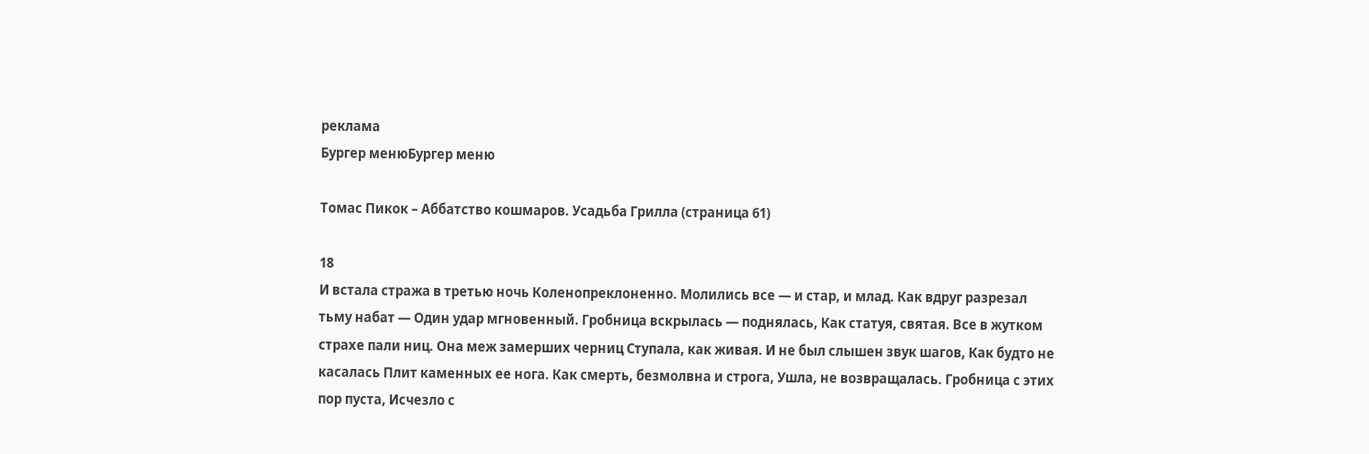реклама
Бургер менюБургер меню

Томас Пикок – Аббатство кошмаров. Усадьба Грилла (страница 61)

18
И встала стража в третью ночь Коленопреклоненно. Молились все — и стар, и млад. Как вдруг разрезал тьму набат — Один удар мгновенный. Гробница вскрылась — поднялась, Как статуя, святая. Все в жутком страхе пали ниц. Она меж замерших черниц Ступала, как живая. И не был слышен звук шагов, Как будто не касалась Плит каменных ее нога. Как смерть, безмолвна и строга, Ушла, не возвращалась. Гробница с этих пор пуста, Исчезло с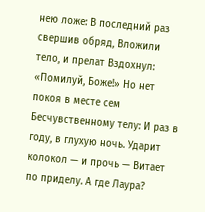нею ложе: В последний раз свершив обряд, Вложили тело, и прелат Вздохнул: «Помилуй, Боже!» Но нет покоя в месте сем Бесчувственному телу: И раз в году, в глухую ночь. Ударит колокол — и прочь — Витает по приделу. А где Лаура?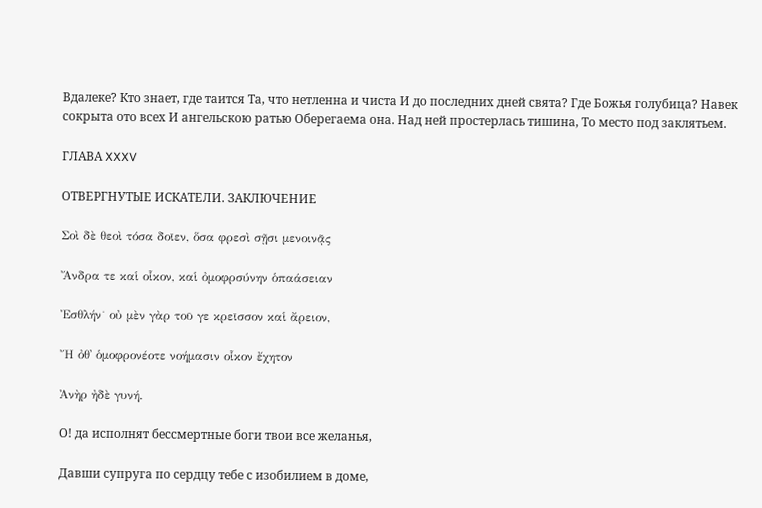Вдалеке? Кто знает, где таится Та, что нетленна и чиста И до последних дней свята? Где Божья голубица? Навек сокрыта ото всех И ангельскою ратью Оберегаема она. Над ней простерлась тишина, То место под заклятьем.

ГЛАВА XXXV

ОТВЕРГНУТЫЕ ИСКАТЕЛИ. ЗАКЛЮЧЕНИЕ

Σοὶ δὲ θεοὶ τόσα δοῑεν, ὅσα φρεσὶ σῇσι μενοινᾷς

Ἄνδρα τε καἱ οἷκον, καἱ ὀμοφρσύνην ὁπαάσειαν

Ἐσθλήν˙ οὐ μὲν γὰρ τοῡ γε κρεῑσσον καἱ ἄρειον,

Ἤ ὀθ᾽ ὁμοφρονέοτε νοήμασιν οἷκον ἔχητον

Ἀνὴρ ἠδὲ γυνή.

О! да исполнят бессмертные боги твои все желанья,

Давши супруга по сердцу тебе с изобилием в доме,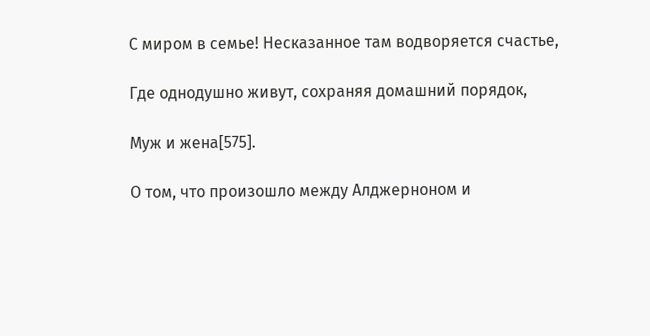С миром в семье! Несказанное там водворяется счастье,

Где однодушно живут, сохраняя домашний порядок,

Муж и жена[575].

О том, что произошло между Алджерноном и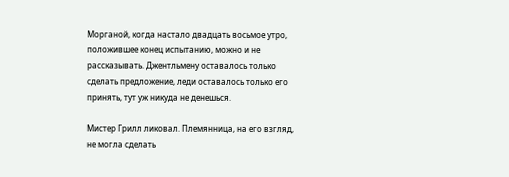Морганой, когда настало двадцать восьмое утро, положившее конец испытанию, можно и не рассказывать. Джентльмену оставалось только сделать предложение, леди оставалось только его принять, тут уж никуда не денешься.

Мистер Грилл ликовал. Племянница, на его взгляд, не могла сделать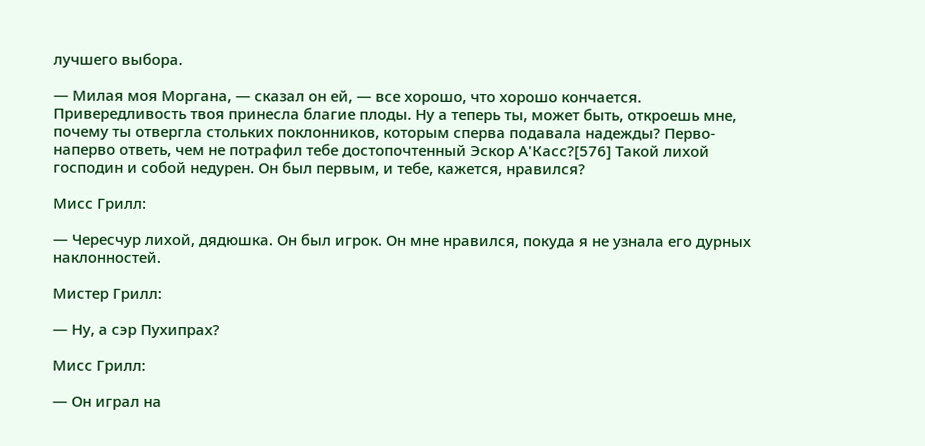лучшего выбора.

— Милая моя Моргана, — сказал он ей, — все хорошо, что хорошо кончается. Привередливость твоя принесла благие плоды. Ну а теперь ты, может быть, откроешь мне, почему ты отвергла стольких поклонников, которым сперва подавала надежды? Перво-наперво ответь, чем не потрафил тебе достопочтенный Эскор А'Касс?[576] Такой лихой господин и собой недурен. Он был первым, и тебе, кажется, нравился?

Мисс Грилл:

— Чересчур лихой, дядюшка. Он был игрок. Он мне нравился, покуда я не узнала его дурных наклонностей.

Мистер Грилл:

— Ну, а сэр Пухипрах?

Мисс Грилл:

— Он играл на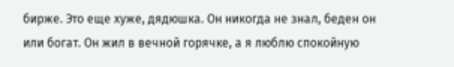бирже. Это еще хуже, дядюшка. Он никогда не знал, беден он или богат. Он жил в вечной горячке, а я люблю спокойную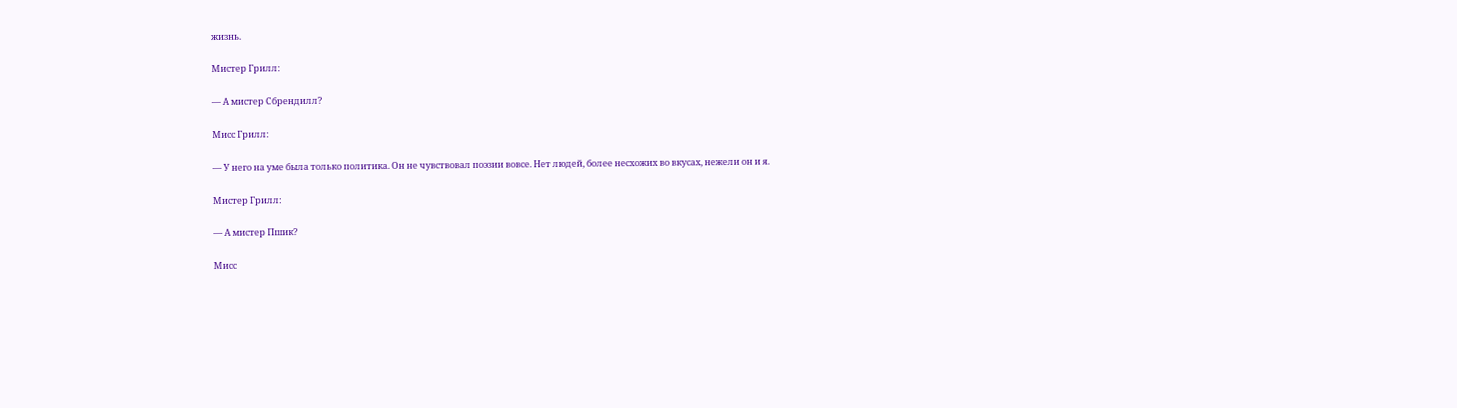жизнь.

Мистер Грилл:

— А мистер Сбрендилл?

Мисс Грилл:

— У него на уме была только политика. Он не чувствовал поэзии вовсе. Нет людей, более несхожих во вкусах, нежели он и я.

Мистер Грилл:

— А мистер Пшик?

Мисс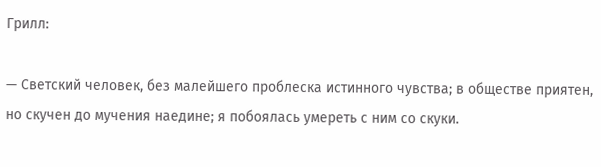Грилл:

— Светский человек, без малейшего проблеска истинного чувства; в обществе приятен, но скучен до мучения наедине; я побоялась умереть с ним со скуки.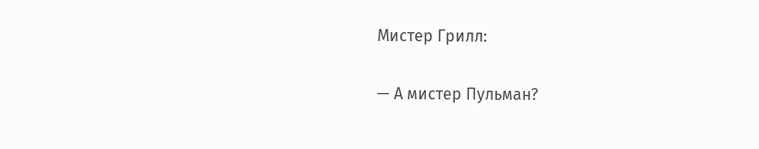Мистер Грилл:

— А мистер Пульман?